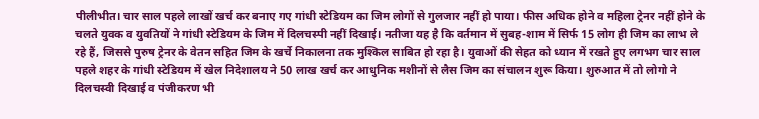पीलीभीत। चार साल पहले लाखों खर्च कर बनाए गए गांधी स्टेडियम का जिम लोगों से गुलजार नहीं हो पाया। फीस अधिक होने व महिला ट्रेनर नहीं होने के चलते युवक व युवतियों ने गांधी स्टेडियम के जिम में दिलचस्पी नहीं दिखाई। नतीजा यह है कि वर्तमान में सुबह-शाम में सिर्फ 15 लोग ही जिम का लाभ ले रहे हैं, जिससे पुरुष ट्रेनर के वेतन सहित जिम के खर्चे निकालना तक मुश्किल साबित हो रहा है। युवाओं की सेहत को ध्यान में रखते हुए लगभग चार साल पहले शहर के गांधी स्टेडियम में खेल निदेशालय ने 50 लाख खर्च कर आधुनिक मशीनों से लैस जिम का संचालन शुरू किया। शुरुआत में तो लोगो ने दिलचस्वी दिखाई व पंजीकरण भी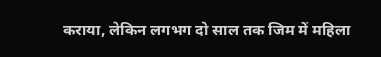कराया, लेकिन लगभग दो साल तक जिम में महिला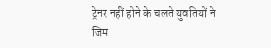ट्रेनर नहीं होने के चलते युवतियों ने जिम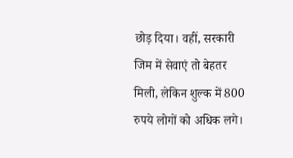छोड़ दिया। वहीं, सरकारी जिम में सेवाएं तो बेहतर मिली, लेकिन शुल्क में 800 रुपये लोगों को अधिक लगे।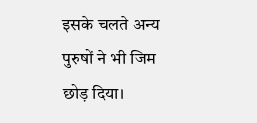इसके चलते अन्य पुरुषों ने भी जिम छोड़ दिया।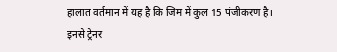हालात वर्तमान में यह है कि जिम में कुल 15 पंजीकरण है। इनसे ट्रेनर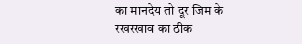का मानदेय तो दूर जिम के रखरखाव का ठीक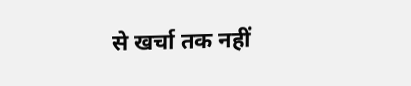से खर्चा तक नहीं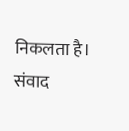निकलता है। संवाद